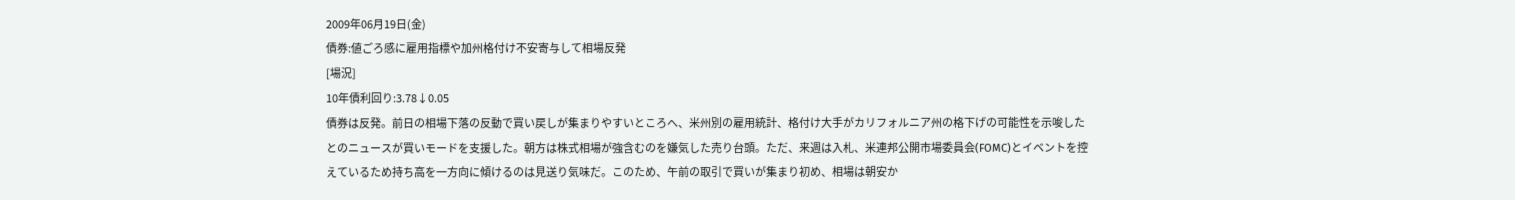2009年06月19日(金)
債券:値ごろ感に雇用指標や加州格付け不安寄与して相場反発
[場況]
10年債利回り:3.78↓0.05
債券は反発。前日の相場下落の反動で買い戻しが集まりやすいところへ、米州別の雇用統計、格付け大手がカリフォルニア州の格下げの可能性を示唆したとのニュースが買いモードを支援した。朝方は株式相場が強含むのを嫌気した売り台頭。ただ、来週は入札、米連邦公開市場委員会(FOMC)とイベントを控えているため持ち高を一方向に傾けるのは見送り気味だ。このため、午前の取引で買いが集まり初め、相場は朝安か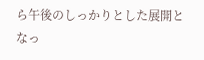ら午後のしっかりとした展開となっ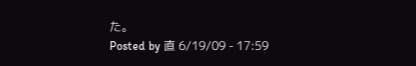た。
Posted by 直 6/19/09 - 17:59